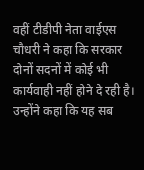वहीं टीडीपी नेता वाईएस चौधरी ने कहा कि सरकार दोनों सदनों में कोई भी कार्यवाही नहीं होने दे रही है। उन्होंने कहा कि यह सब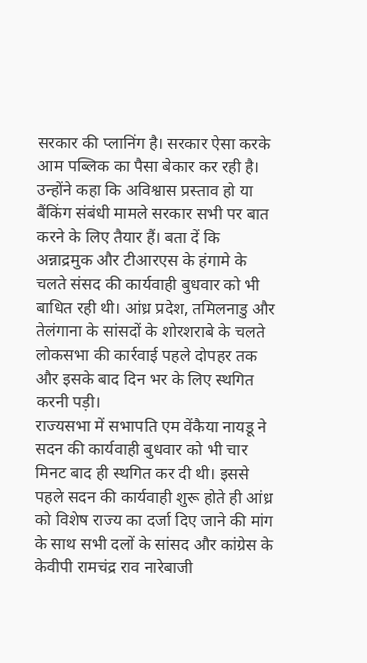सरकार की प्लानिंग है। सरकार ऐसा करके आम पब्लिक का पैसा बेकार कर रही है।
उन्होंने कहा कि अविश्वास प्रस्ताव हो या बैंकिंग संबंधी मामले सरकार सभी पर बात करने के लिए तैयार हैं। बता दें कि अन्नाद्रमुक और टीआरएस के हंगामे के चलते संसद की कार्यवाही बुधवार को भी बाधित रही थी। आंध्र प्रदेश, तमिलनाडु और तेलंगाना के सांसदों के शोरशराबे के चलते लोकसभा की कार्रवाई पहले दोपहर तक और इसके बाद दिन भर के लिए स्थगित करनी पड़ी।
राज्यसभा में सभापति एम वेंकैया नायडू ने सदन की कार्यवाही बुधवार को भी चार मिनट बाद ही स्थगित कर दी थी। इससे पहले सदन की कार्यवाही शुरू होते ही आंध्र को विशेष राज्य का दर्जा दिए जाने की मांग के साथ सभी दलों के सांसद और कांग्रेस के केवीपी रामचंद्र राव नारेबाजी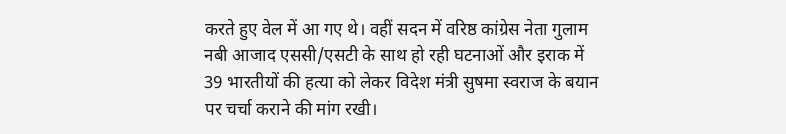करते हुए वेल में आ गए थे। वहीं सदन में वरिष्ठ कांग्रेस नेता गुलाम नबी आजाद एससी/एसटी के साथ हो रही घटनाओं और इराक में 39 भारतीयों की हत्या को लेकर विदेश मंत्री सुषमा स्वराज के बयान पर चर्चा कराने की मांग रखी।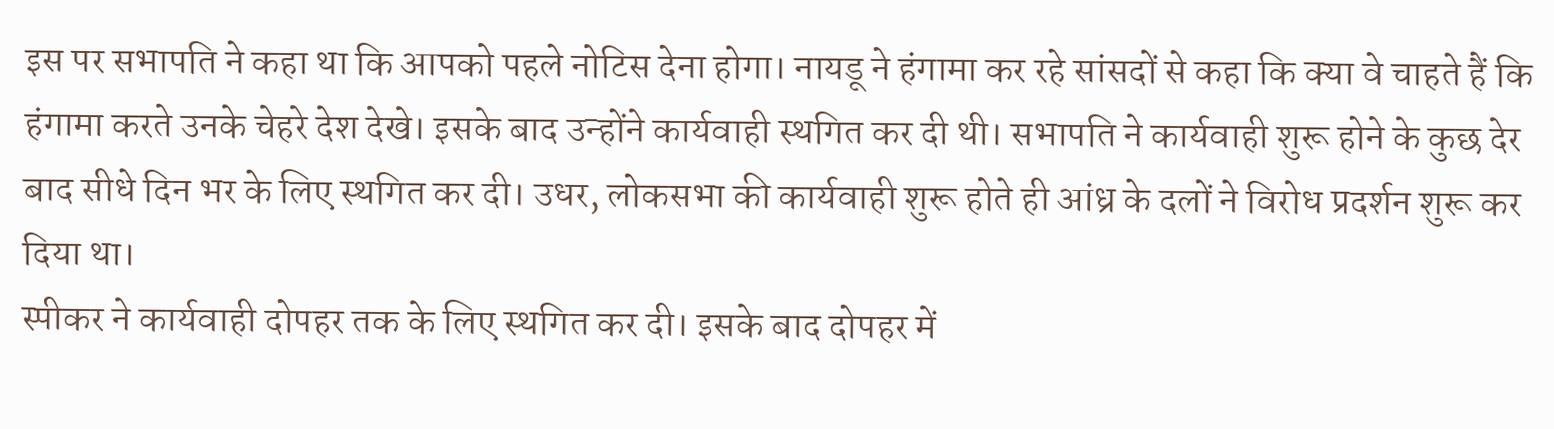इस पर सभापति ने कहा था कि आपको पहले नोटिस देना होगा। नायडू ने हंगामा कर रहे सांसदों से कहा कि क्या वे चाहते हैं कि हंगामा करते उनके चेहरे देश देखे। इसके बाद उन्होंने कार्यवाही स्थगित कर दी थी। सभापति ने कार्यवाही शुरू होने के कुछ देर बाद सीधे दिन भर के लिए स्थगित कर दी। उधर, लोकसभा की कार्यवाही शुरू होते ही आंध्र के दलों ने विरोध प्रदर्शन शुरू कर दिया था।
स्पीकर ने कार्यवाही दोपहर तक के लिए स्थगित कर दी। इसके बाद दोपहर में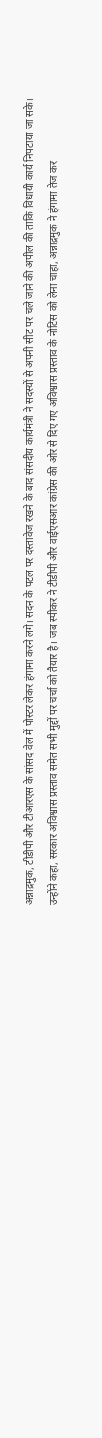अन्नाद्रमुक, टीडीपी और टीआरएस के सांसद वेल में पोस्टर लेकर हंगामा करने लगे। सदन के पटल पर दस्तावेज रखने के बाद संसदीय कार्यमंत्री ने सदस्यों से अपनी सीट पर चले जाने की अपील की ताकि विधायी कार्य निपटाया जा सके।
उन्होंने कहा, सरकार अविश्वास प्रस्ताव समेत सभी मुद्दों पर चर्चा को तैयार है। जब स्पीकर ने टीडीपी और वाईएसआर कांग्रेस की ओर से दिए गए अविश्वास प्रस्ताव के नोटिस को लेना चाहा, अन्नाद्रमुक ने हंगामा तेज कर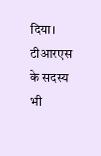दिया। टीआरएस के सदस्य भी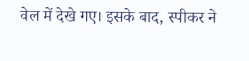वेल में देखे गए। इसके बाद, स्पीकर ने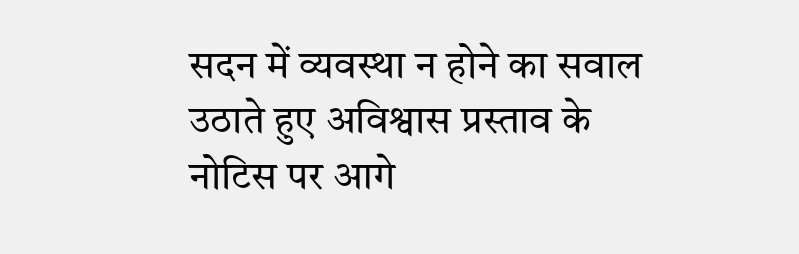सदन में व्यवस्था न होने का सवाल उठाते हुए अविश्वास प्रस्ताव के नोटिस पर आगे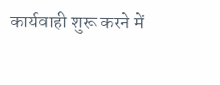कार्यवाही शुरू करने में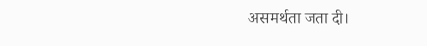असमर्थता जता दी।